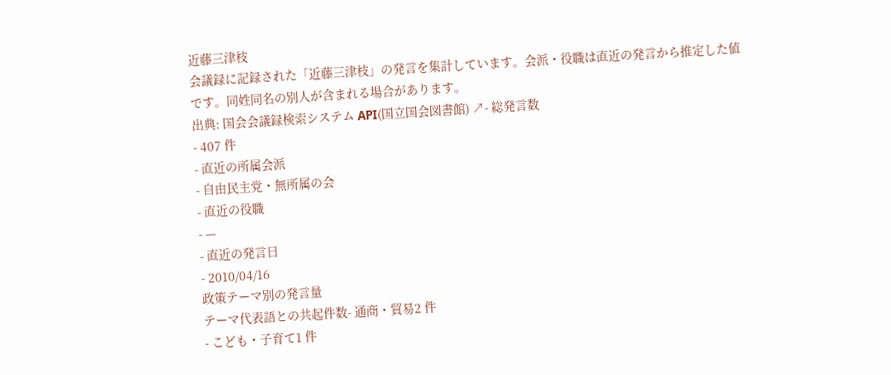近藤三津枝
会議録に記録された「近藤三津枝」の発言を集計しています。会派・役職は直近の発言から推定した値です。同姓同名の別人が含まれる場合があります。
出典: 国会会議録検索システム API(国立国会図書館) ↗- 総発言数
- 407 件
- 直近の所属会派
- 自由民主党・無所属の会
- 直近の役職
- —
- 直近の発言日
- 2010/04/16
政策テーマ別の発言量
テーマ代表語との共起件数- 通商・貿易2 件
- こども・子育て1 件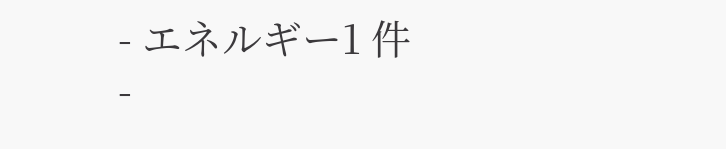- エネルギー1 件
-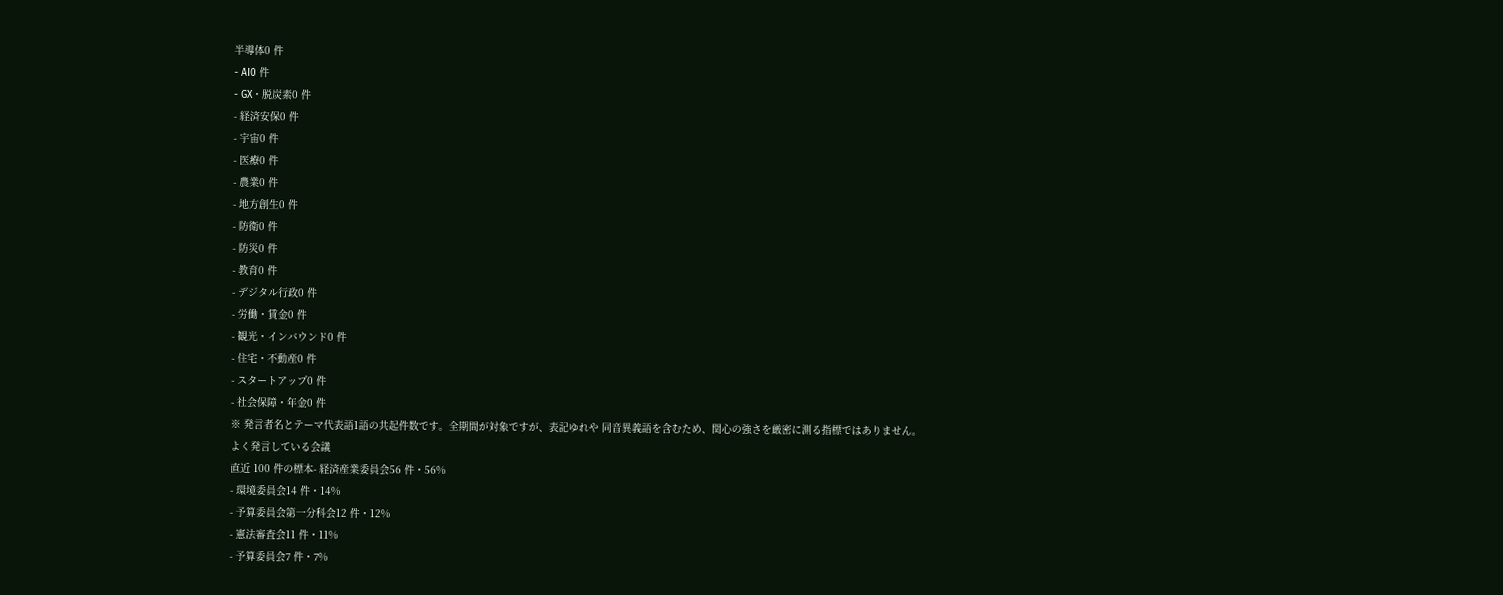半導体0 件
- AI0 件
- GX・脱炭素0 件
- 経済安保0 件
- 宇宙0 件
- 医療0 件
- 農業0 件
- 地方創生0 件
- 防衛0 件
- 防災0 件
- 教育0 件
- デジタル行政0 件
- 労働・賃金0 件
- 観光・インバウンド0 件
- 住宅・不動産0 件
- スタートアップ0 件
- 社会保障・年金0 件
※ 発言者名とテーマ代表語1語の共起件数です。全期間が対象ですが、表記ゆれや 同音異義語を含むため、関心の強さを厳密に測る指標ではありません。
よく発言している会議
直近 100 件の標本- 経済産業委員会56 件・56%
- 環境委員会14 件・14%
- 予算委員会第一分科会12 件・12%
- 憲法審査会11 件・11%
- 予算委員会7 件・7%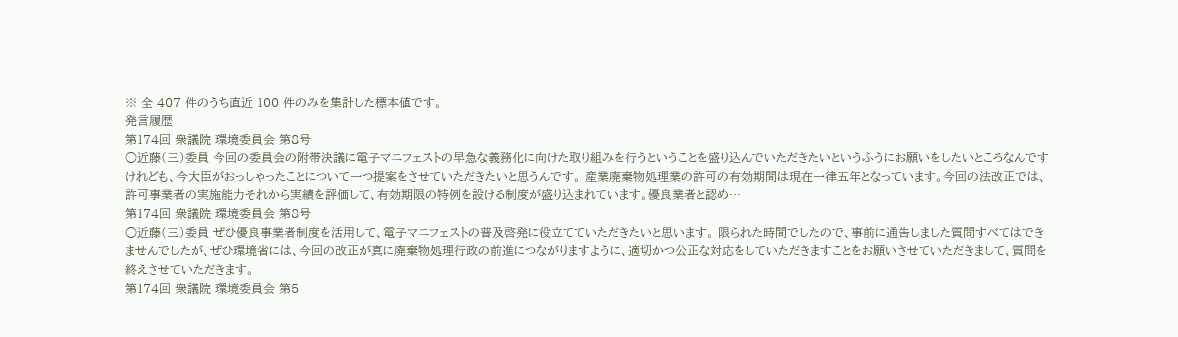※ 全 407 件のうち直近 100 件のみを集計した標本値です。
発言履歴
第174回 衆議院 環境委員会 第8号
○近藤(三)委員 今回の委員会の附帯決議に電子マニフェストの早急な義務化に向けた取り組みを行うということを盛り込んでいただきたいというふうにお願いをしたいところなんですけれども、今大臣がおっしゃったことについて一つ提案をさせていただきたいと思うんです。 産業廃棄物処理業の許可の有効期間は現在一律五年となっています。今回の法改正では、許可事業者の実施能力それから実績を評価して、有効期限の特例を設ける制度が盛り込まれています。優良業者と認め…
第174回 衆議院 環境委員会 第8号
○近藤(三)委員 ぜひ優良事業者制度を活用して、電子マニフェストの普及啓発に役立てていただきたいと思います。 限られた時間でしたので、事前に通告しました質問すべてはできませんでしたが、ぜひ環境省には、今回の改正が真に廃棄物処理行政の前進につながりますように、適切かつ公正な対応をしていただきますことをお願いさせていただきまして、質問を終えさせていただきます。
第174回 衆議院 環境委員会 第5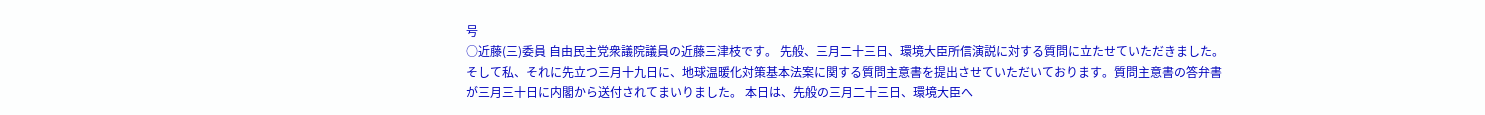号
○近藤(三)委員 自由民主党衆議院議員の近藤三津枝です。 先般、三月二十三日、環境大臣所信演説に対する質問に立たせていただきました。そして私、それに先立つ三月十九日に、地球温暖化対策基本法案に関する質問主意書を提出させていただいております。質問主意書の答弁書が三月三十日に内閣から送付されてまいりました。 本日は、先般の三月二十三日、環境大臣へ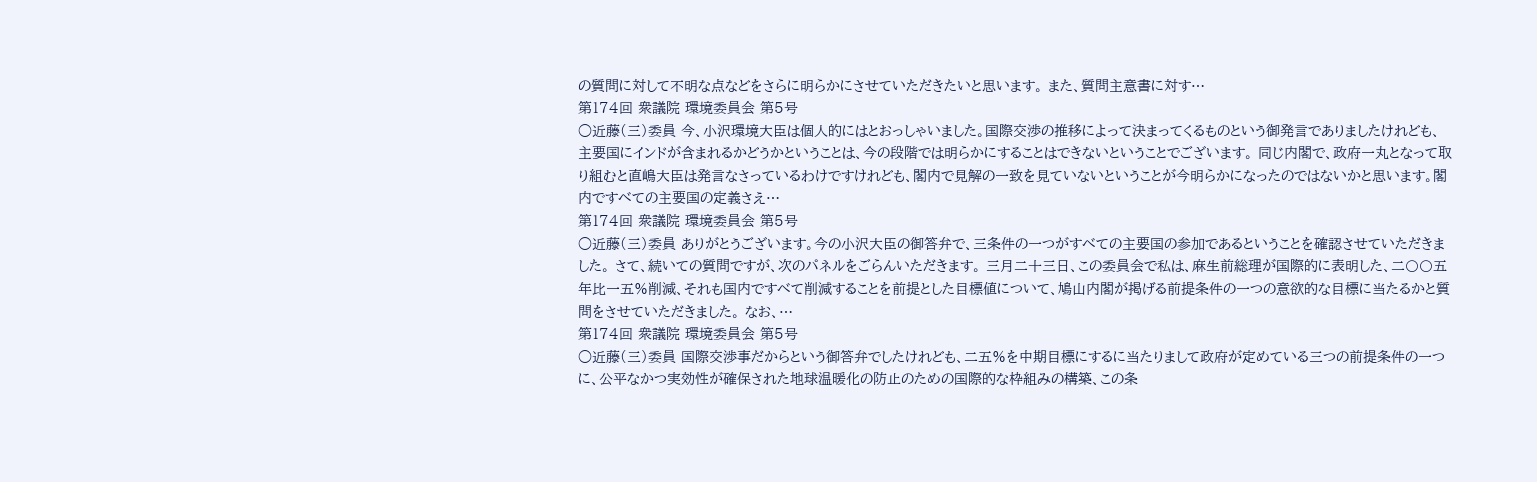の質問に対して不明な点などをさらに明らかにさせていただきたいと思います。 また、質問主意書に対す…
第174回 衆議院 環境委員会 第5号
○近藤(三)委員 今、小沢環境大臣は個人的にはとおっしゃいました。国際交渉の推移によって決まってくるものという御発言でありましたけれども、主要国にインドが含まれるかどうかということは、今の段階では明らかにすることはできないということでございます。 同じ内閣で、政府一丸となって取り組むと直嶋大臣は発言なさっているわけですけれども、閣内で見解の一致を見ていないということが今明らかになったのではないかと思います。閣内ですべての主要国の定義さえ…
第174回 衆議院 環境委員会 第5号
○近藤(三)委員 ありがとうございます。今の小沢大臣の御答弁で、三条件の一つがすべての主要国の参加であるということを確認させていただきました。 さて、続いての質問ですが、次のパネルをごらんいただきます。 三月二十三日、この委員会で私は、麻生前総理が国際的に表明した、二〇〇五年比一五%削減、それも国内ですべて削減することを前提とした目標値について、鳩山内閣が掲げる前提条件の一つの意欲的な目標に当たるかと質問をさせていただきました。 なお、…
第174回 衆議院 環境委員会 第5号
○近藤(三)委員 国際交渉事だからという御答弁でしたけれども、二五%を中期目標にするに当たりまして政府が定めている三つの前提条件の一つに、公平なかつ実効性が確保された地球温暖化の防止のための国際的な枠組みの構築、この条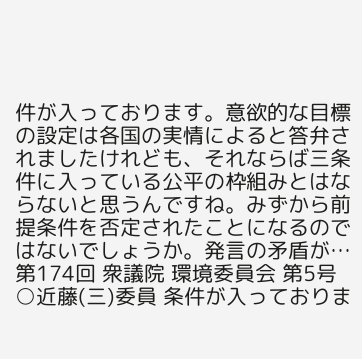件が入っております。意欲的な目標の設定は各国の実情によると答弁されましたけれども、それならば三条件に入っている公平の枠組みとはならないと思うんですね。みずから前提条件を否定されたことになるのではないでしょうか。発言の矛盾が…
第174回 衆議院 環境委員会 第5号
○近藤(三)委員 条件が入っておりま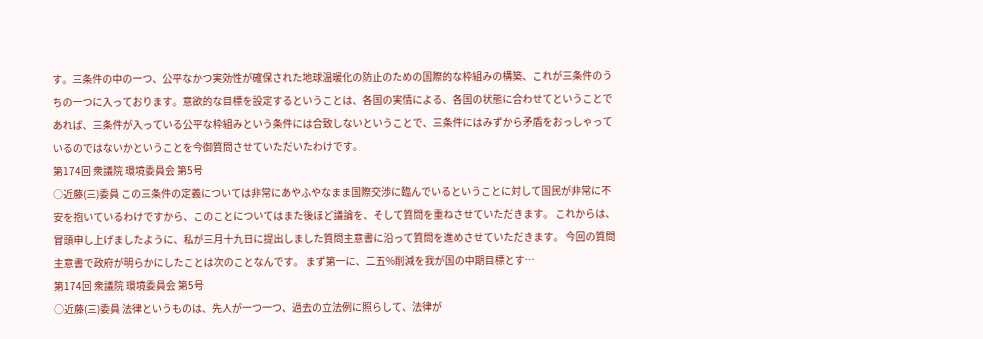す。三条件の中の一つ、公平なかつ実効性が確保された地球温暖化の防止のための国際的な枠組みの構築、これが三条件のうちの一つに入っております。意欲的な目標を設定するということは、各国の実情による、各国の状態に合わせてということであれば、三条件が入っている公平な枠組みという条件には合致しないということで、三条件にはみずから矛盾をおっしゃっているのではないかということを今御質問させていただいたわけです。
第174回 衆議院 環境委員会 第5号
○近藤(三)委員 この三条件の定義については非常にあやふやなまま国際交渉に臨んでいるということに対して国民が非常に不安を抱いているわけですから、このことについてはまた後ほど議論を、そして質問を重ねさせていただきます。 これからは、冒頭申し上げましたように、私が三月十九日に提出しました質問主意書に沿って質問を進めさせていただきます。 今回の質問主意書で政府が明らかにしたことは次のことなんです。 まず第一に、二五%削減を我が国の中期目標とす…
第174回 衆議院 環境委員会 第5号
○近藤(三)委員 法律というものは、先人が一つ一つ、過去の立法例に照らして、法律が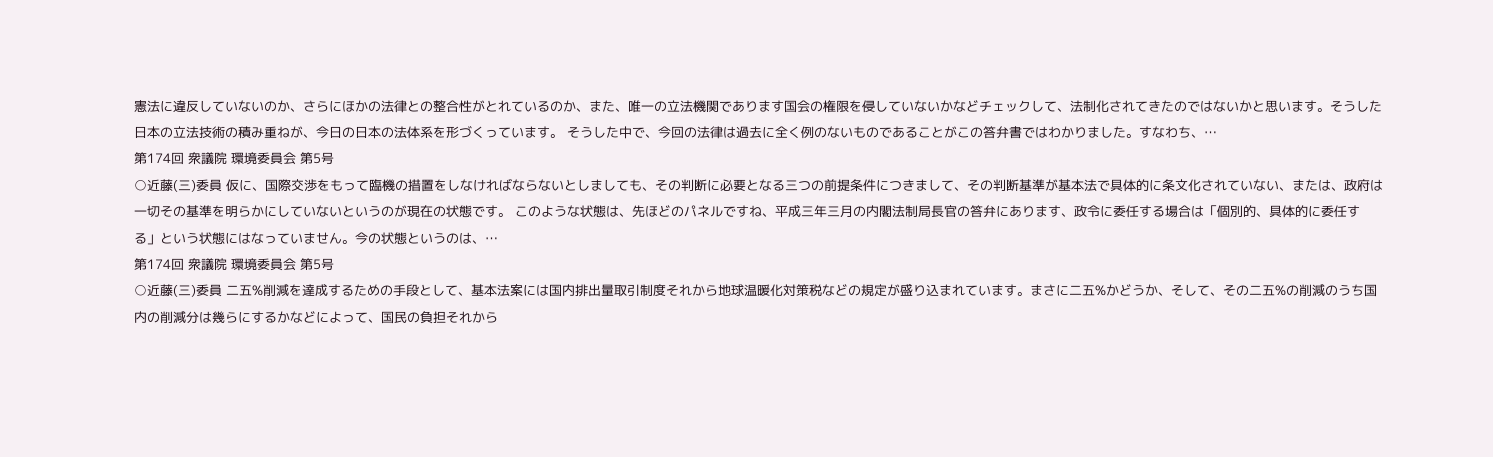憲法に違反していないのか、さらにほかの法律との整合性がとれているのか、また、唯一の立法機関であります国会の権限を侵していないかなどチェックして、法制化されてきたのではないかと思います。そうした日本の立法技術の積み重ねが、今日の日本の法体系を形づくっています。 そうした中で、今回の法律は過去に全く例のないものであることがこの答弁書ではわかりました。すなわち、…
第174回 衆議院 環境委員会 第5号
○近藤(三)委員 仮に、国際交渉をもって臨機の措置をしなければならないとしましても、その判断に必要となる三つの前提条件につきまして、その判断基準が基本法で具体的に条文化されていない、または、政府は一切その基準を明らかにしていないというのが現在の状態です。 このような状態は、先ほどのパネルですね、平成三年三月の内閣法制局長官の答弁にあります、政令に委任する場合は「個別的、具体的に委任する」という状態にはなっていません。今の状態というのは、…
第174回 衆議院 環境委員会 第5号
○近藤(三)委員 二五%削減を達成するための手段として、基本法案には国内排出量取引制度それから地球温暖化対策税などの規定が盛り込まれています。まさに二五%かどうか、そして、その二五%の削減のうち国内の削減分は幾らにするかなどによって、国民の負担それから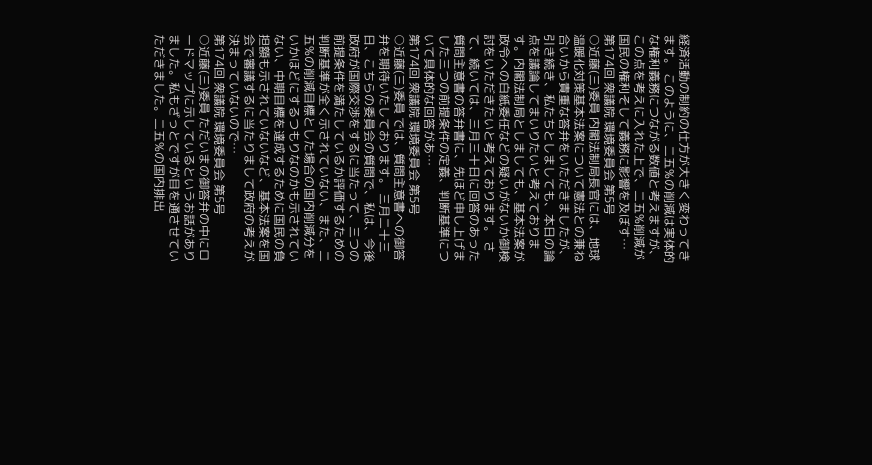経済活動の制約の仕方が大きく変わってきます。 このように、二五%の削減は実体的な権利義務につながる数値と考えますが、この点を考えに入れた上で、二五%削減が国民の権利そして義務に影響を及ぼす…
第174回 衆議院 環境委員会 第5号
○近藤(三)委員 内閣法制局長官には、地球温暖化対策基本法案について憲法との兼ね合いから貴重な答弁をいただきましたが、引き続き、私たちとしましても、本日の論点を議論してまいりたいと考えております。内閣法制局としましても、基本法案が政令への白紙委任などの疑いがないか御検討をいただきたいと考えております。 さて、続いては、三月三十日に回答のあった質問主意書の答弁書に、先ほど申し上げました三つの前提条件の定義、判断基準について具体的な回答があ…
第174回 衆議院 環境委員会 第5号
○近藤(三)委員 では、質問主意書への御答弁を期待いたしております。 三月二十三日、こちらの委員会の質問で、私は、今後政府が国際交渉をするに当たって、三つの前提条件を満たしているか評価するための判断基準が全く示されていない、また、二五%の削減目標とした場合の国内削減分をいかほどにするつもりなのかも示されていない、中期目標を達成するために国民の負担額も示されていないなど、基本法案を国会で審議するに当たりまして政府の考えが決まっていないので…
第174回 衆議院 環境委員会 第5号
○近藤(三)委員 ただいまの御答弁の中にロードマップに示しているというお話がありました。私もざっとですが目を通させていただきました。二五%の国内排出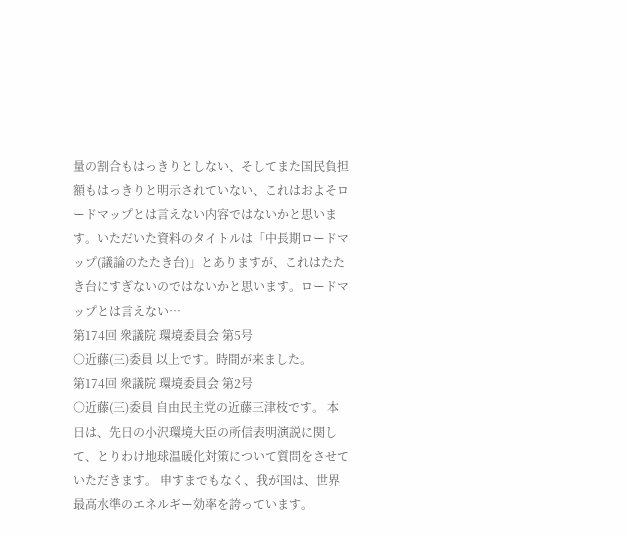量の割合もはっきりとしない、そしてまた国民負担額もはっきりと明示されていない、これはおよそロードマップとは言えない内容ではないかと思います。いただいた資料のタイトルは「中長期ロードマップ(議論のたたき台)」とありますが、これはたたき台にすぎないのではないかと思います。ロードマップとは言えない…
第174回 衆議院 環境委員会 第5号
○近藤(三)委員 以上です。時間が来ました。
第174回 衆議院 環境委員会 第2号
○近藤(三)委員 自由民主党の近藤三津枝です。 本日は、先日の小沢環境大臣の所信表明演説に関して、とりわけ地球温暖化対策について質問をさせていただきます。 申すまでもなく、我が国は、世界最高水準のエネルギー効率を誇っています。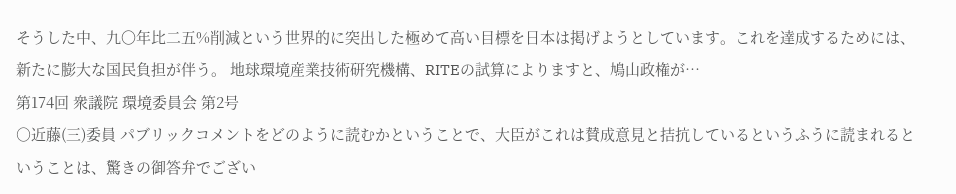そうした中、九〇年比二五%削減という世界的に突出した極めて高い目標を日本は掲げようとしています。これを達成するためには、新たに膨大な国民負担が伴う。 地球環境産業技術研究機構、RITEの試算によりますと、鳩山政権が…
第174回 衆議院 環境委員会 第2号
○近藤(三)委員 パブリックコメントをどのように読むかということで、大臣がこれは賛成意見と拮抗しているというふうに読まれるということは、驚きの御答弁でござい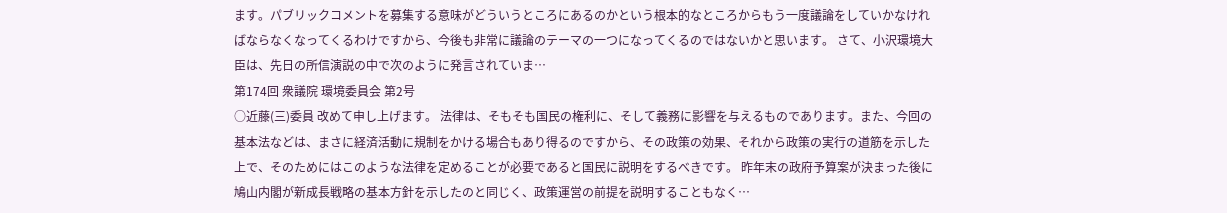ます。パブリックコメントを募集する意味がどういうところにあるのかという根本的なところからもう一度議論をしていかなければならなくなってくるわけですから、今後も非常に議論のテーマの一つになってくるのではないかと思います。 さて、小沢環境大臣は、先日の所信演説の中で次のように発言されていま…
第174回 衆議院 環境委員会 第2号
○近藤(三)委員 改めて申し上げます。 法律は、そもそも国民の権利に、そして義務に影響を与えるものであります。また、今回の基本法などは、まさに経済活動に規制をかける場合もあり得るのですから、その政策の効果、それから政策の実行の道筋を示した上で、そのためにはこのような法律を定めることが必要であると国民に説明をするべきです。 昨年末の政府予算案が決まった後に鳩山内閣が新成長戦略の基本方針を示したのと同じく、政策運営の前提を説明することもなく…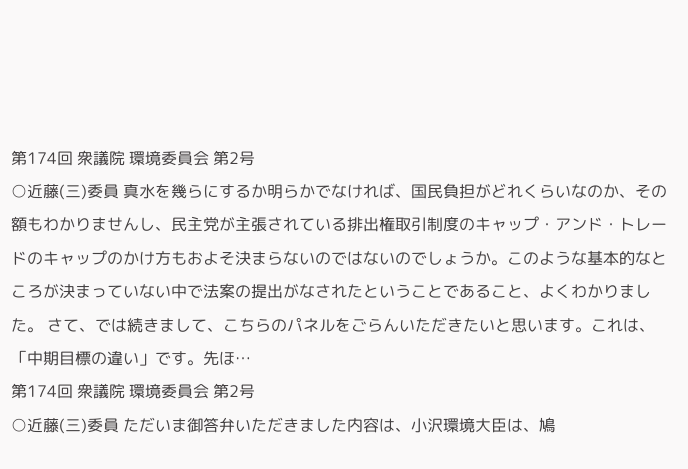第174回 衆議院 環境委員会 第2号
○近藤(三)委員 真水を幾らにするか明らかでなければ、国民負担がどれくらいなのか、その額もわかりませんし、民主党が主張されている排出権取引制度のキャップ・アンド・トレードのキャップのかけ方もおよそ決まらないのではないのでしょうか。このような基本的なところが決まっていない中で法案の提出がなされたということであること、よくわかりました。 さて、では続きまして、こちらのパネルをごらんいただきたいと思います。これは、「中期目標の違い」です。先ほ…
第174回 衆議院 環境委員会 第2号
○近藤(三)委員 ただいま御答弁いただきました内容は、小沢環境大臣は、鳩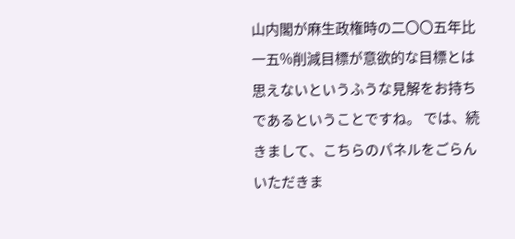山内閣が麻生政権時の二〇〇五年比一五%削減目標が意欲的な目標とは思えないというふうな見解をお持ちであるということですね。 では、続きまして、こちらのパネルをごらんいただきま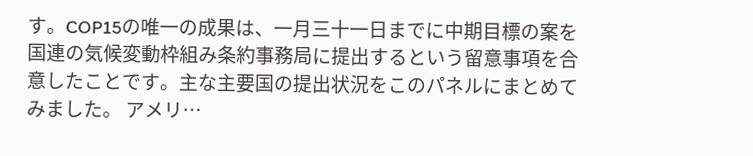す。COP15の唯一の成果は、一月三十一日までに中期目標の案を国連の気候変動枠組み条約事務局に提出するという留意事項を合意したことです。主な主要国の提出状況をこのパネルにまとめてみました。 アメリ…